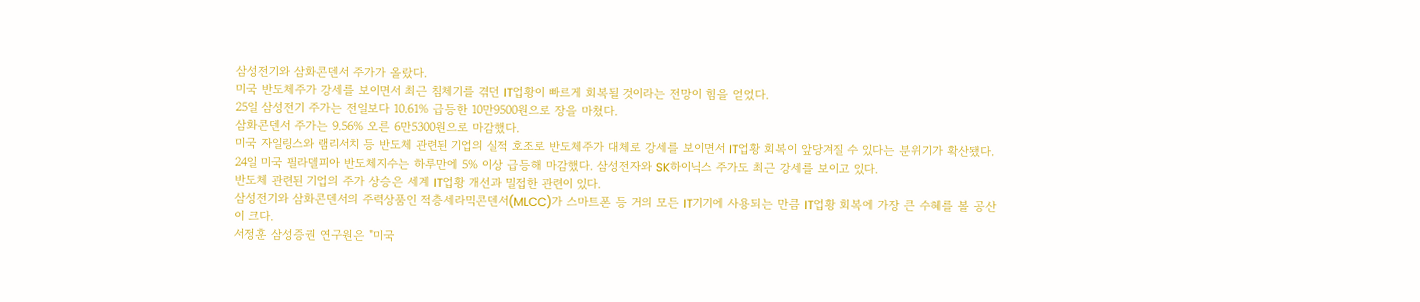삼성전기와 삼화콘덴서 주가가 올랐다.
미국 반도체주가 강세를 보이면서 최근 침체기를 겪던 IT업황이 빠르게 회복될 것이라는 전망이 힘을 얻었다.
25일 삼성전기 주가는 전일보다 10.61% 급등한 10만9500원으로 장을 마쳤다.
삼화콘덴서 주가는 9.56% 오른 6만5300원으로 마감했다.
미국 자일링스와 램리서치 등 반도체 관련된 기업의 실적 호조로 반도체주가 대체로 강세를 보이면서 IT업황 회복이 앞당겨질 수 있다는 분위기가 확산됐다.
24일 미국 필라델피아 반도체지수는 하루만에 5% 이상 급등해 마감했다. 삼성전자와 SK하이닉스 주가도 최근 강세를 보이고 있다.
반도체 관련된 기업의 주가 상승은 세계 IT업황 개선과 밀접한 관련이 있다.
삼성전기와 삼화콘덴서의 주력상품인 적층세라믹콘덴서(MLCC)가 스마트폰 등 거의 모든 IT기기에 사용되는 만큼 IT업황 회복에 가장 큰 수혜를 볼 공산이 크다.
서정훈 삼성증권 연구원은 "미국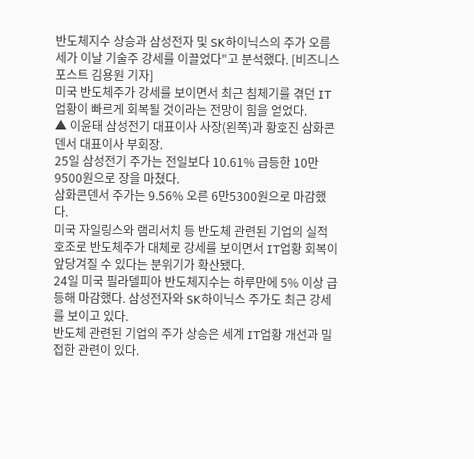반도체지수 상승과 삼성전자 및 SK하이닉스의 주가 오름세가 이날 기술주 강세를 이끌었다"고 분석했다. [비즈니스포스트 김용원 기자]
미국 반도체주가 강세를 보이면서 최근 침체기를 겪던 IT업황이 빠르게 회복될 것이라는 전망이 힘을 얻었다.
▲ 이윤태 삼성전기 대표이사 사장(왼쪽)과 황호진 삼화콘덴서 대표이사 부회장.
25일 삼성전기 주가는 전일보다 10.61% 급등한 10만9500원으로 장을 마쳤다.
삼화콘덴서 주가는 9.56% 오른 6만5300원으로 마감했다.
미국 자일링스와 램리서치 등 반도체 관련된 기업의 실적 호조로 반도체주가 대체로 강세를 보이면서 IT업황 회복이 앞당겨질 수 있다는 분위기가 확산됐다.
24일 미국 필라델피아 반도체지수는 하루만에 5% 이상 급등해 마감했다. 삼성전자와 SK하이닉스 주가도 최근 강세를 보이고 있다.
반도체 관련된 기업의 주가 상승은 세계 IT업황 개선과 밀접한 관련이 있다.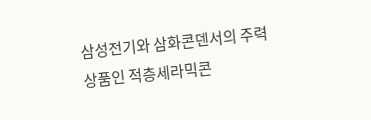삼성전기와 삼화콘덴서의 주력상품인 적층세라믹콘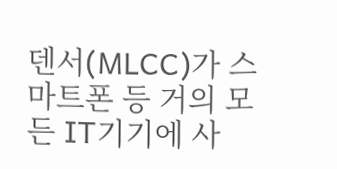덴서(MLCC)가 스마트폰 등 거의 모든 IT기기에 사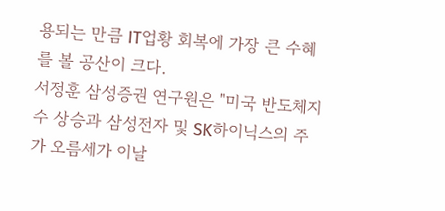용되는 만큼 IT업황 회복에 가장 큰 수혜를 볼 공산이 크다.
서정훈 삼성증권 연구원은 "미국 반도체지수 상승과 삼성전자 및 SK하이닉스의 주가 오름세가 이날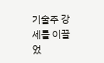기술주 강세를 이끌었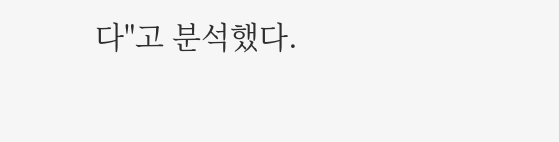다"고 분석했다.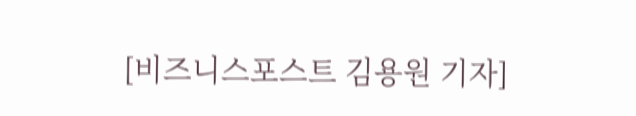[비즈니스포스트 김용원 기자]